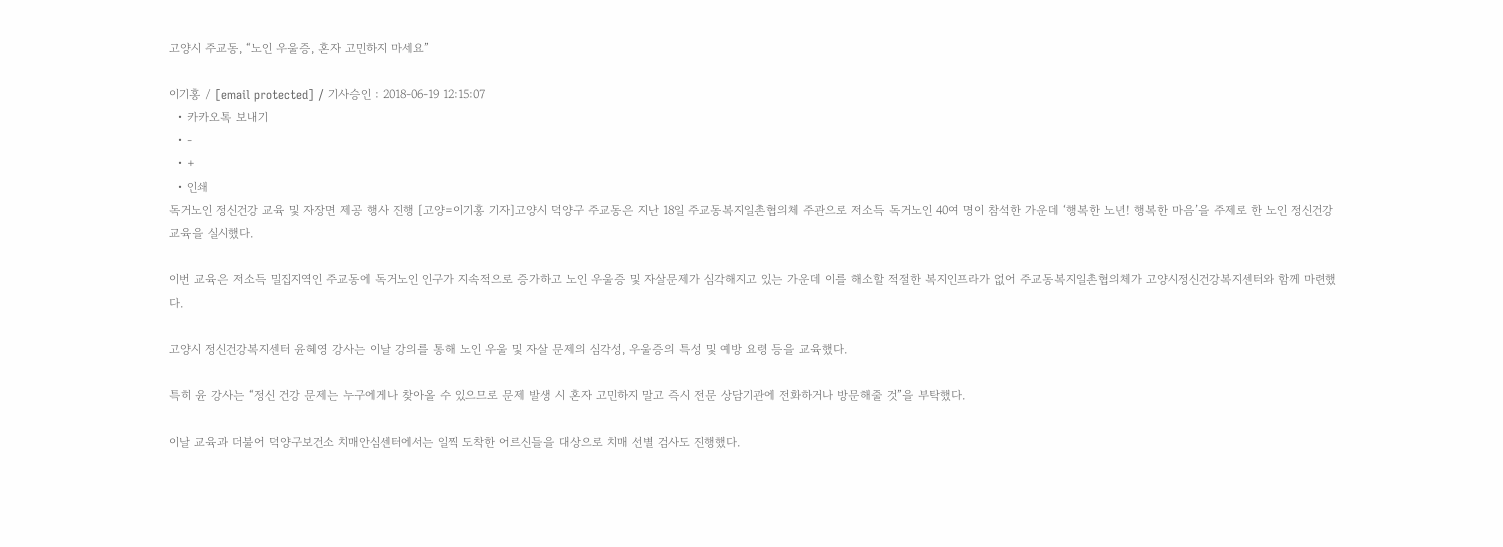고양시 주교동, “노인 우울증, 혼자 고민하지 마세요”

이기홍 / [email protected] / 기사승인 : 2018-06-19 12:15:07
  • 카카오톡 보내기
  • -
  • +
  • 인쇄
독거노인 정신건강 교육 및 자장면 제공 행사 진행 [고양=이기홍 기자]고양시 덕양구 주교동은 지난 18일 주교동복지일촌협의체 주관으로 저소득 독거노인 40여 명이 참석한 가운데 ‘행복한 노년! 행복한 마음’을 주제로 한 노인 정신건강 교육을 실시했다.

이번 교육은 저소득 밀집지역인 주교동에 독거노인 인구가 지속적으로 증가하고 노인 우울증 및 자살문제가 심각해지고 있는 가운데 이를 해소할 적절한 복지인프라가 없어 주교동복지일촌협의체가 고양시정신건강복지센터와 함께 마련했다.

고양시 정신건강복지센터 윤혜영 강사는 이날 강의를 통해 노인 우울 및 자살 문제의 심각성, 우울증의 특성 및 예방 요령 등을 교육했다.

특히 윤 강사는 “정신 건강 문제는 누구에게나 찾아올 수 있으므로 문제 발생 시 혼자 고민하지 말고 즉시 전문 상담기관에 전화하거나 방문해줄 것”을 부탁했다.

이날 교육과 더불어 덕양구보건소 치매안심센터에서는 일찍 도착한 어르신들을 대상으로 치매 선별 검사도 진행했다.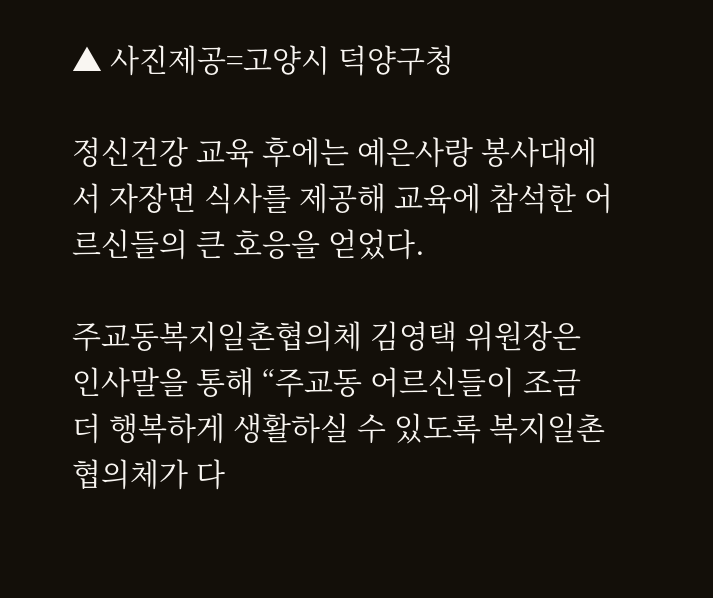▲ 사진제공=고양시 덕양구청

정신건강 교육 후에는 예은사랑 봉사대에서 자장면 식사를 제공해 교육에 참석한 어르신들의 큰 호응을 얻었다.

주교동복지일촌협의체 김영택 위원장은 인사말을 통해 “주교동 어르신들이 조금 더 행복하게 생활하실 수 있도록 복지일촌협의체가 다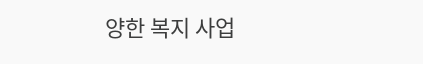양한 복지 사업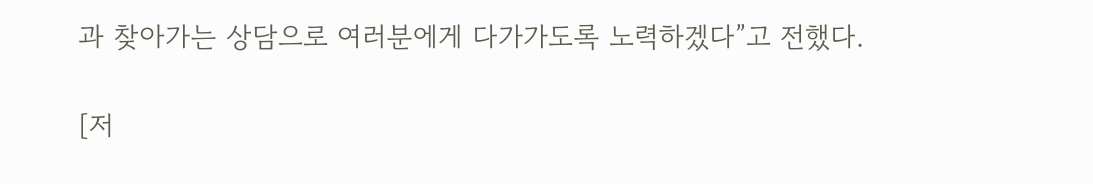과 찾아가는 상담으로 여러분에게 다가가도록 노력하겠다”고 전했다.

[저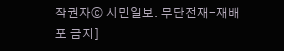작권자ⓒ 시민일보. 무단전재-재배포 금지]